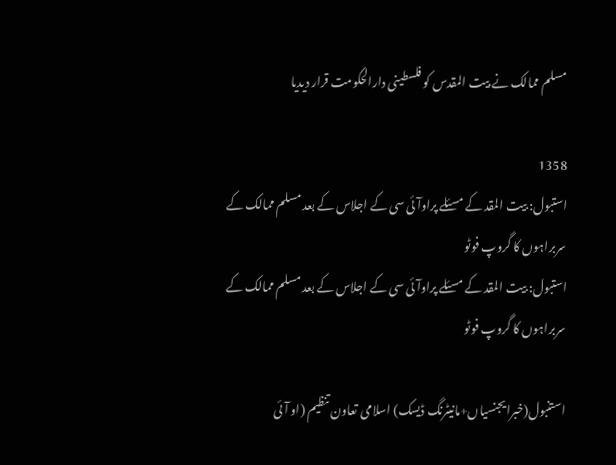مسلم ممالک نے بیت المقدس کو فلسطینی دارالحکومت قرار دیدیا

1358
استبول: بیت المقد کے مسئلے پراوآئی سی کے اجلاس کے بعد مسلم ممالک کے سربراہوں کا گروپ فوٹو
استبول: بیت المقد کے مسئلے پراوآئی سی کے اجلاس کے بعد مسلم ممالک کے سربراہوں کا گروپ فوٹو

استنبول(خبرایجنسیاں+مانیٹرنگ ڈیسک) اسلامی تعاون تنظیم (او آئی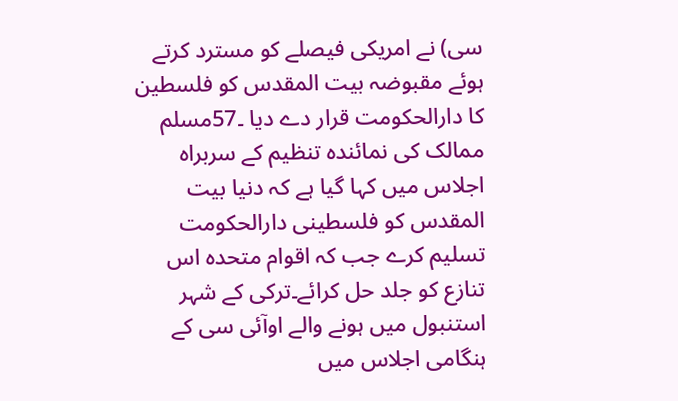سی) نے امریکی فیصلے کو مسترد کرتے ہوئے مقبوضہ بیت المقدس کو فلسطین کا دارالحکومت قرار دے دیا ۔57مسلم ممالک کی نمائندہ تنظیم کے سربراہ اجلاس میں کہا گیا ہے کہ دنیا بیت المقدس کو فلسطینی دارالحکومت تسلیم کرے جب کہ اقوام متحدہ اس تنازع کو جلد حل کرائے۔ترکی کے شہر استنبول میں ہونے والے اوآئی سی کے ہنگامی اجلاس میں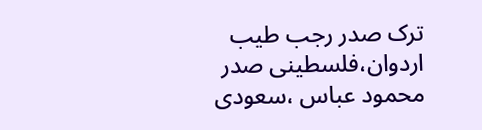ترک صدر رجب طیب اردوان،فلسطینی صدر محمود عباس ،سعودی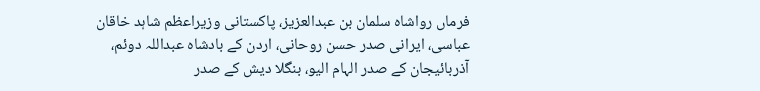فرماں رواشاہ سلمان بن عبدالعزیز، پاکستانی وزیراعظم شاہد خاقان عباسی، ایرانی صدر حسن روحانی، اردن کے بادشاہ عبداللہ دوئم، آذربائیجان کے صدر الہام الیو، بنگلا دیش کے صدر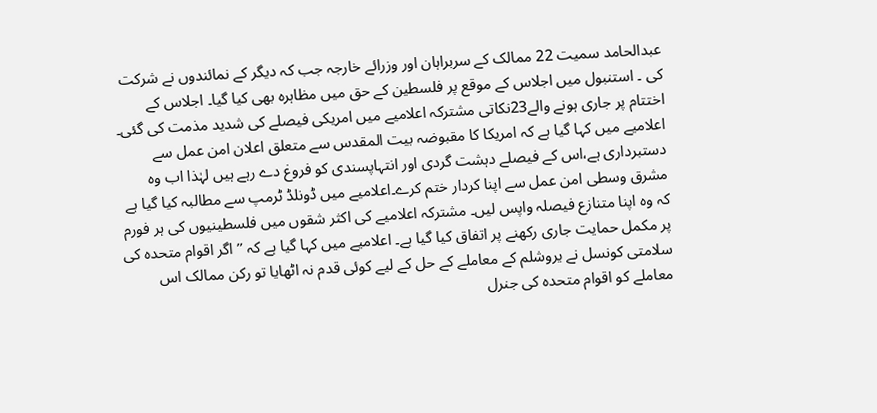عبدالحامد سمیت 22 ممالک کے سربراہان اور وزرائے خارجہ جب کہ دیگر کے نمائندوں نے شرکت کی ۔ استنبول میں اجلاس کے موقع پر فلسطین کے حق میں مظاہرہ بھی کیا گیا۔ اجلاس کے اختتام پر جاری ہونے والے23نکاتی مشترکہ اعلامیے میں امریکی فیصلے کی شدید مذمت کی گئی۔ اعلامیے میں کہا گیا ہے کہ امریکا کا مقبوضہ بیت المقدس سے متعلق اعلان امن عمل سے دستبرداری ہے،اس کے فیصلے دہشت گردی اور انتہاپسندی کو فروغ دے رہے ہیں لہٰذا اب وہ مشرق وسطی امن عمل سے اپنا کردار ختم کرے۔اعلامیے میں ڈونلڈ ٹرمپ سے مطالبہ کیا گیا ہے کہ وہ اپنا متنازع فیصلہ واپس لیں۔ مشترکہ اعلامیے کی اکثر شقوں میں فلسطینیوں کی ہر فورم پر مکمل حمایت جاری رکھنے پر اتفاق کیا گیا ہے۔ اعلامیے میں کہا گیا ہے کہ ’’اگر اقوام متحدہ کی سلامتی کونسل نے یروشلم کے معاملے کے حل کے لیے کوئی قدم نہ اٹھایا تو رکن ممالک اس معاملے کو اقوام متحدہ کی جنرل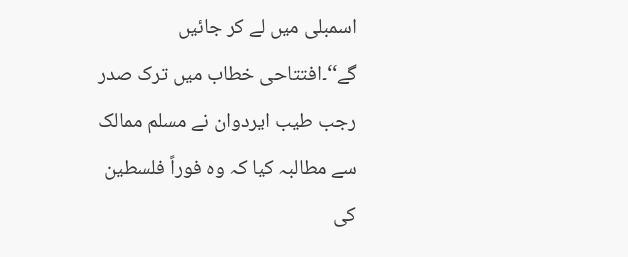اسمبلی میں لے کر جائیں گے‘‘۔افتتاحی خطاب میں ترک صدر رجب طیب ایردوان نے مسلم ممالک سے مطالبہ کیا کہ وہ فوراً فلسطین کی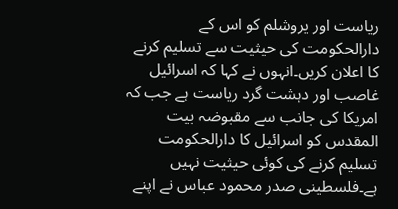ریاست اور یروشلم کو اس کے دارالحکومت کی حیثیت سے تسلیم کرنے کا اعلان کریں۔انہوں نے کہا کہ اسرائیل غاصب اور دہشت گرد ریاست ہے جب کہ امریکا کی جانب سے مقبوضہ بیت المقدس کو اسرائیل کا دارالحکومت تسلیم کرنے کی کوئی حیثیت نہیں ہے۔فلسطینی صدر محمود عباس نے اپنے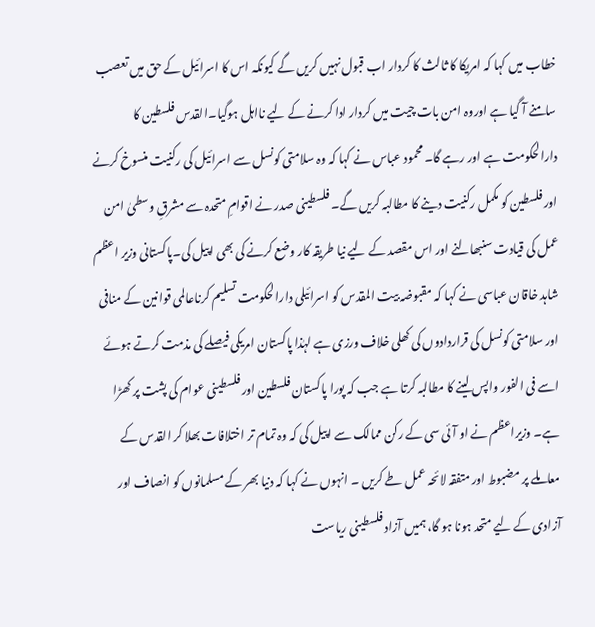خطاب میں کہا کہ امریکا کا ثالث کا کردار اب قبول نہیں کریں گے کیونکہ اس کا اسرائیل کے حق میں تعصب سامنے آ گیا ہے اوروہ امن بات چیت میں کردار ادا کرنے کے لیے نااہل ہوگیا۔القدس فلسطین کا دارالحکومت ہے اور رہے گا۔ محمود عباس نے کہا کہ وہ سلامتی کونسل سے اسرائیل کی رکنیت منسوخ کرنے اور فلسطین کو مکمل رکنیت دینے کا مطالبہ کریں گے۔ فلسطینی صدر نے اقوامِ متحدہ سے مشرقِ وسطیٰ امن عمل کی قیادت سنبھالنے اور اس مقصد کے لیے نیا طریقہ کار وضع کرنے کی بھی اپیل کی۔پاکستانی وزیر اعظم شاہد خاقان عباسی نے کہا کہ مقبوضہ بیت المقدس کو اسرائیلی دارالحکومت تسلیم کرناعالمی قوانین کے منافی اور سلامتی کونسل کی قراردادوں کی کھلی خلاف ورزی ہے لہٰذا پاکستان امریکی فیصلے کی مذمت کرتے ہوئے اسے فی الفور واپس لینے کا مطالبہ کرتا ہے جب کہ پورا پاکستان فلسطین اور فلسطینی عوام کی پشت پر کھڑا ہے۔ وزیراعظم نے او آئی سی کے رکن ممالک سے اپیل کی کہ وہ تمام تر اختلافات بھلا کر القدس کے معاملے پر مضبوط اور متفقہ لائحہ عمل طے کریں ۔ انہوں نے کہا کہ دنیا بھر کے مسلمانوں کو انصاف اور آزادی کے لیے متحد ہونا ہو گا، ہمیں آزاد فلسطینی ریاست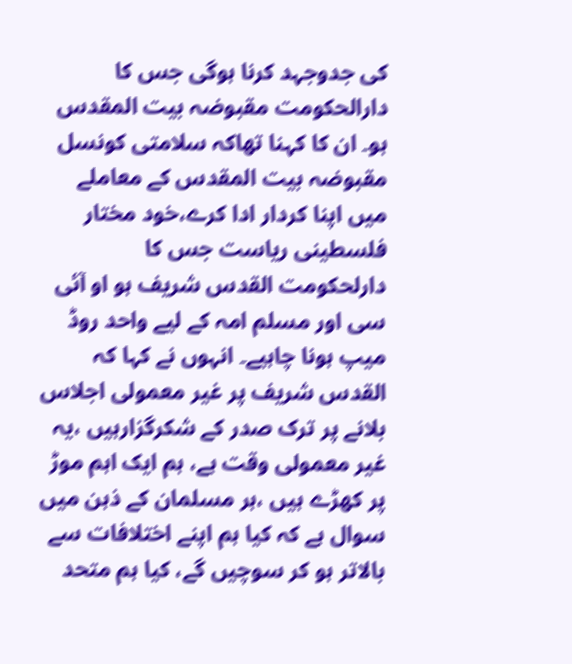کی جدوجہد کرنا ہوگی جس کا دارالحکومت مقبوضہ بیت المقدس ہو۔ ان کا کہنا تھاکہ سلامتی کونسل مقبوضہ بیت المقدس کے معاملے میں اپنا کردار ادا کرے،خود مختار فلسطینی ریاست جس کا دارلحکومت القدس شریف ہو او آئی سی اور مسلم امہ کے لیے واحد روڈ میپ ہونا چاہیے۔ انہوں نے کہا کہ القدس شریف پر غیر معمولی اجلاس بلانے پر ترک صدر کے شکرگزارہیں ،یہ غیر معمولی وقت ہے، ہم ایک اہم موڑ پر کھڑے ہیں ،ہر مسلمان کے ذہن میں سوال ہے کہ کیا ہم اپنے اختلافات سے بالاتر ہو کر سوچیں گے، کیا ہم متحد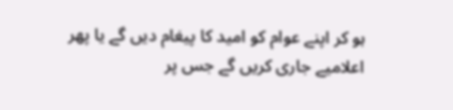ہو کر اپنے عوام کو امید کا پیغام دیں گے یا پھر اعلامیے جاری کریں گے جس پر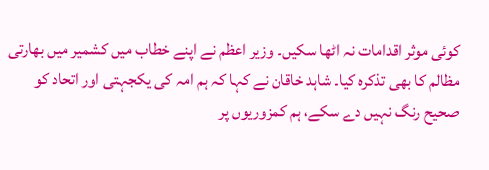کوئی موثر اقدامات نہ اٹھا سکیں۔ وزیر اعظم نے اپنے خطاب میں کشمیر میں بھارتی مظالم کا بھی تذکرہ کیا۔ شاہد خاقان نے کہا کہ ہم امہ کی یکجہتی اور اتحاد کو صحیح رنگ نہیں دے سکے، ہم کمزوریوں پر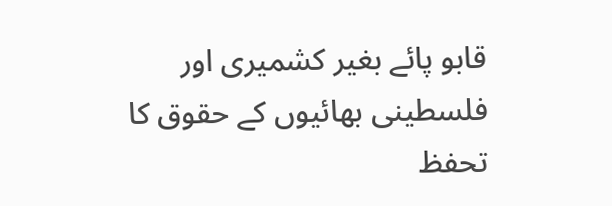قابو پائے بغیر کشمیری اور فلسطینی بھائیوں کے حقوق کا تحفظ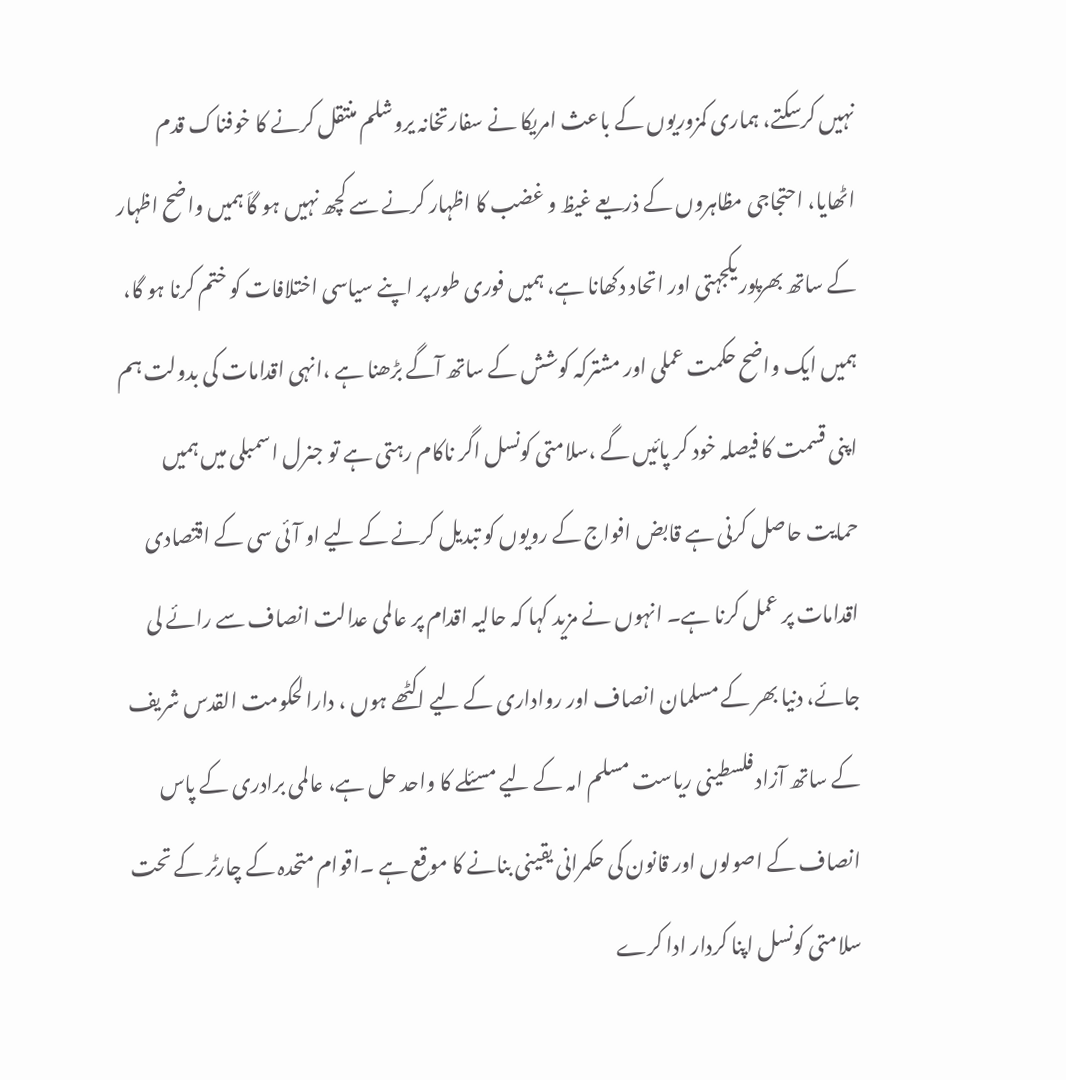نہیں کرسکتے، ہماری کمزوریوں کے باعث امریکا نے سفارتخانہ یروشلم منتقل کرنے کا خوفناک قدم اٹھایا، احتجاجی مظاہروں کے ذریعے غیظ و غضب کا اظہار کرنے سے کچھ نہیں ہو گاَ ہمیں واضح اظہار کے ساتھ بھرپور یکجہتی اور اتحاد دکھانا ہے، ہمیں فوری طور پر اپنے سیاسی اختلافات کو ختم کرنا ہو گا، ہمیں ایک واضح حکمت عملی اور مشترکہ کوشش کے ساتھ آگے بڑھنا ہے ،انہی اقدامات کی بدولت ہم اپنی قسمت کا فیصلہ خود کر پائیں گے ،سلامتی کونسل اگر ناکام رہتی ہے تو جنرل اسمبلی میں ہمیں حمایت حاصل کرنی ہے قابض افواج کے رویوں کو تبدیل کرنے کے لیے او آئی سی کے اقتصادی اقدامات پر عمل کرنا ہے۔ انہوں نے مزید کہا کہ حالیہ اقدام پر عالمی عدالت انصاف سے رائے لی جائے، دنیا بھر کے مسلمان انصاف اور رواداری کے لیے اکٹھے ہوں ، دارالحکومت القدس شریف کے ساتھ آزاد فلسطینی ریاست مسلم امہ کے لیے مسئلے کا واحد حل ہے، عالمی برادری کے پاس انصاف کے اصولوں اور قانون کی حکمرانی یقینی بنانے کا موقع ہے ۔اقوام متحدہ کے چارٹر کے تحت سلامتی کونسل اپنا کردار ادا کرے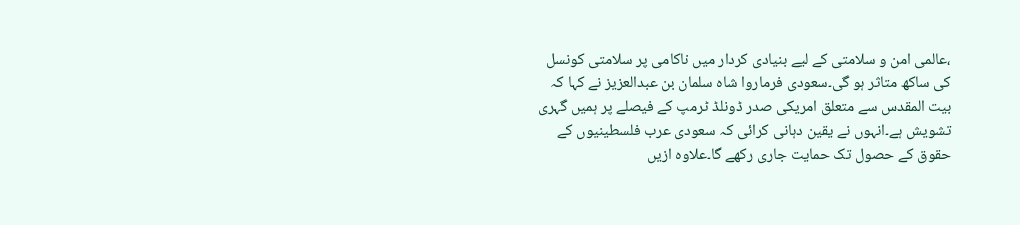،عالمی امن و سلامتی کے لیے بنیادی کردار میں ناکامی پر سلامتی کونسل کی ساکھ متاثر ہو گی۔سعودی فرماروا شاہ سلمان بن عبدالعزیز نے کہا کہ بیت المقدس سے متعلق امریکی صدر ڈونلڈ ٹرمپ کے فیصلے پر ہمیں گہری تشویش ہے۔انہوں نے یقین دہانی کرائی کہ سعودی عرب فلسطینیوں کے حقوق کے حصول تک حمایت جاری رکھے گا۔علاوہ ازیں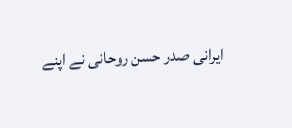ایرانی صدر حسن روحانی نے اپنے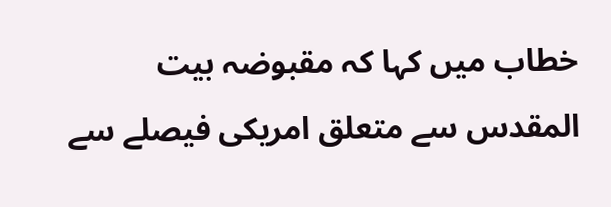خطاب میں کہا کہ مقبوضہ بیت المقدس سے متعلق امریکی فیصلے سے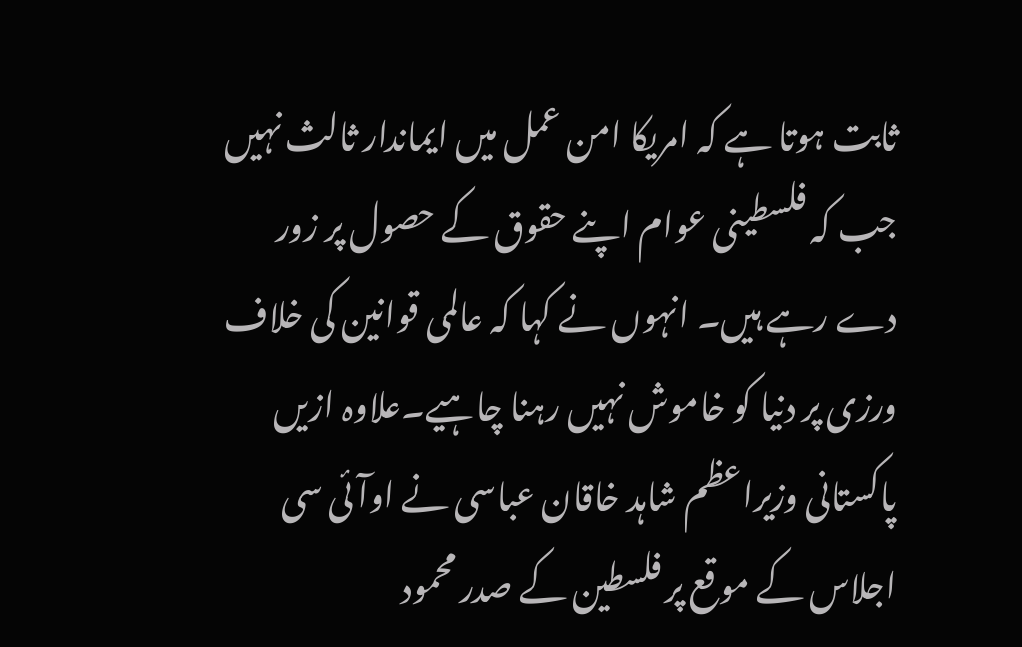ثابت ہوتا ہے کہ امریکا امن عمل میں ایماندار ثالث نہیں جب کہ فلسطینی عوام اپنے حقوق کے حصول پر زور دے رہے ہیں۔ انہوں نے کہا کہ عالمی قوانین کی خلاف ورزی پر دنیا کو خاموش نہیں رہنا چاہیے۔علاوہ ازیں پاکستانی وزیراعظم شاہد خاقان عباسی نے اوآئی سی اجلاس کے موقع پر فلسطین کے صدر محمود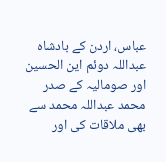عباس، اردن کے بادشاہ عبداللہ دوئم این الحسین اور صومالیہ کے صدر محمد عبداللہ محمد سے بھی ملاقات کی اور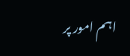اہم امور پر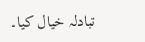تبادلہ خیال کیا۔